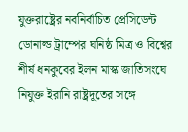যুক্তরাষ্ট্রের নবনির্বাচিত প্রেসিডেন্ট ডোনাল্ড ট্রাম্পের ঘনিষ্ঠ মিত্র ও বিশ্বের শীর্ষ ধনকুবের ইলন মাস্ক জাতিসংঘে নিযুক্ত ইরানি রাষ্ট্রদূতের সঙ্গে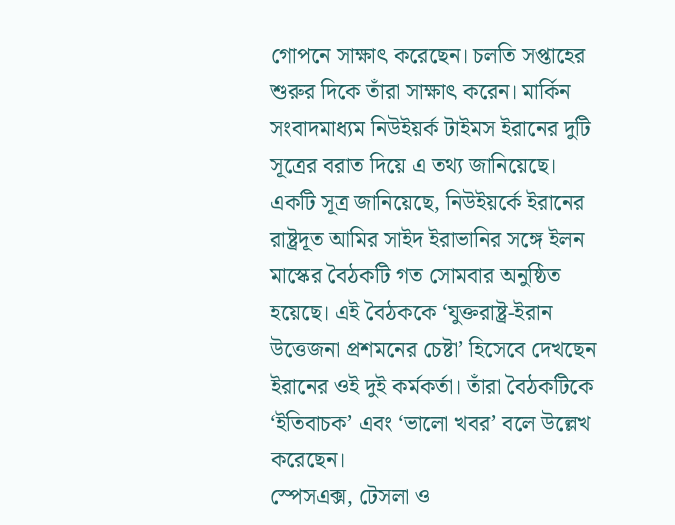গোপনে সাক্ষাৎ করেছেন। চলতি সপ্তাহের শুরুর দিকে তাঁরা সাক্ষাৎ করেন। মার্কিন সংবাদমাধ্যম নিউইয়র্ক টাইমস ইরানের দুটি সূত্রের বরাত দিয়ে এ তথ্য জানিয়েছে।
একটি সূত্র জানিয়েছে, নিউইয়র্কে ইরানের রাষ্ট্রদূত আমির সাইদ ইরাভানির সঙ্গে ইলন মাস্কের বৈঠকটি গত সোমবার অনুষ্ঠিত হয়েছে। এই বৈঠককে ‘যুক্তরাষ্ট্র-ইরান উত্তেজনা প্রশমনের চেষ্টা’ হিসেবে দেখছেন ইরানের ওই দুই কর্মকর্তা। তাঁরা বৈঠকটিকে ‘ইতিবাচক’ এবং ‘ভালো খবর’ বলে উল্লেখ করেছেন।
স্পেসএক্স, টেসলা ও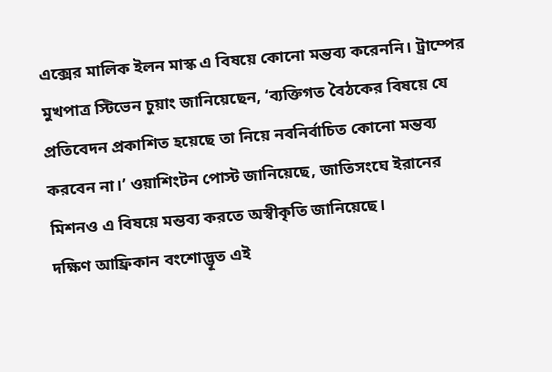এক্সের মালিক ইলন মাস্ক এ বিষয়ে কোনো মন্তব্য করেননি। ট্রাম্পের মুখপাত্র স্টিভেন চুয়াং জানিয়েছেন, ‘ব্যক্তিগত বৈঠকের বিষয়ে যে প্রতিবেদন প্রকাশিত হয়েছে তা নিয়ে নবনির্বাচিত কোনো মন্তব্য করবেন না।’ ওয়াশিংটন পোস্ট জানিয়েছে, জাতিসংঘে ইরানের মিশনও এ বিষয়ে মন্তব্য করতে অস্বীকৃতি জানিয়েছে।
দক্ষিণ আফ্রিকান বংশোদ্ভূত এই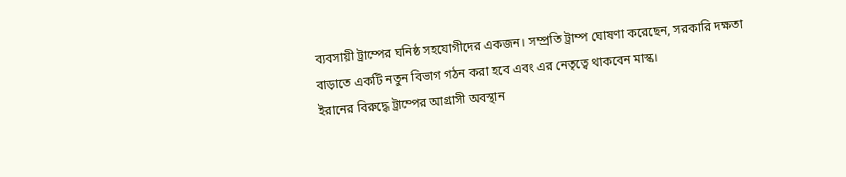ব্যবসায়ী ট্রাম্পের ঘনিষ্ঠ সহযোগীদের একজন। সম্প্রতি ট্রাম্প ঘোষণা করেছেন, সরকারি দক্ষতা বাড়াতে একটি নতুন বিভাগ গঠন করা হবে এবং এর নেতৃত্বে থাকবেন মাস্ক।
ইরানের বিরুদ্ধে ট্রাম্পের আগ্রাসী অবস্থান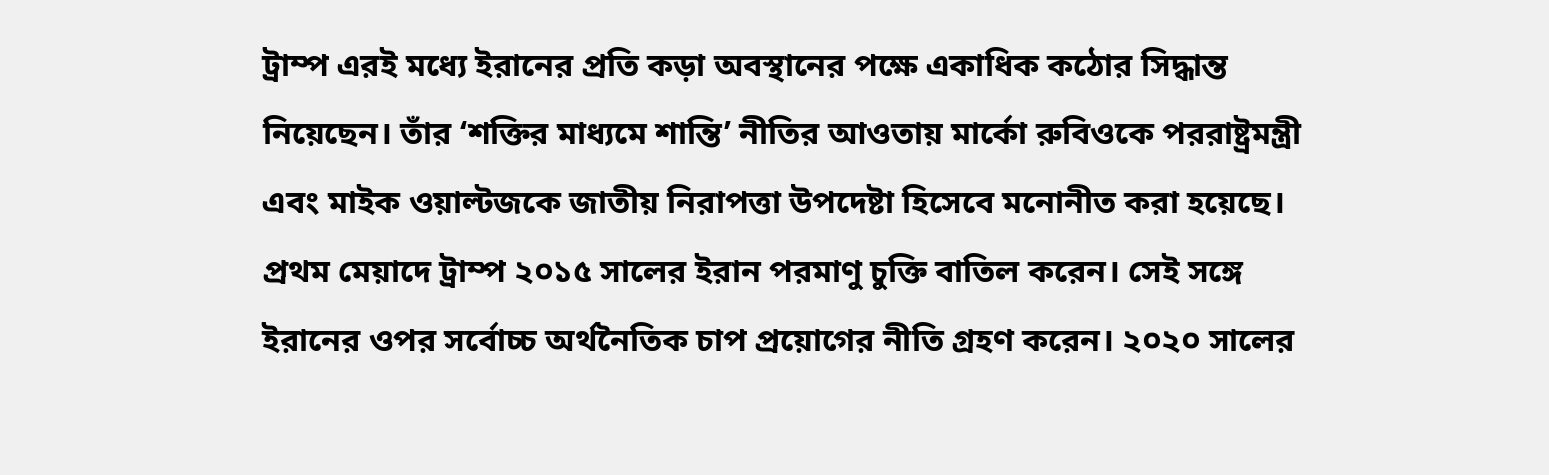ট্রাম্প এরই মধ্যে ইরানের প্রতি কড়া অবস্থানের পক্ষে একাধিক কঠোর সিদ্ধান্ত নিয়েছেন। তাঁর ‘শক্তির মাধ্যমে শান্তি’ নীতির আওতায় মার্কো রুবিওকে পররাষ্ট্রমন্ত্রী এবং মাইক ওয়াল্টজকে জাতীয় নিরাপত্তা উপদেষ্টা হিসেবে মনোনীত করা হয়েছে।
প্রথম মেয়াদে ট্রাম্প ২০১৫ সালের ইরান পরমাণু চুক্তি বাতিল করেন। সেই সঙ্গে ইরানের ওপর সর্বোচ্চ অর্থনৈতিক চাপ প্রয়োগের নীতি গ্রহণ করেন। ২০২০ সালের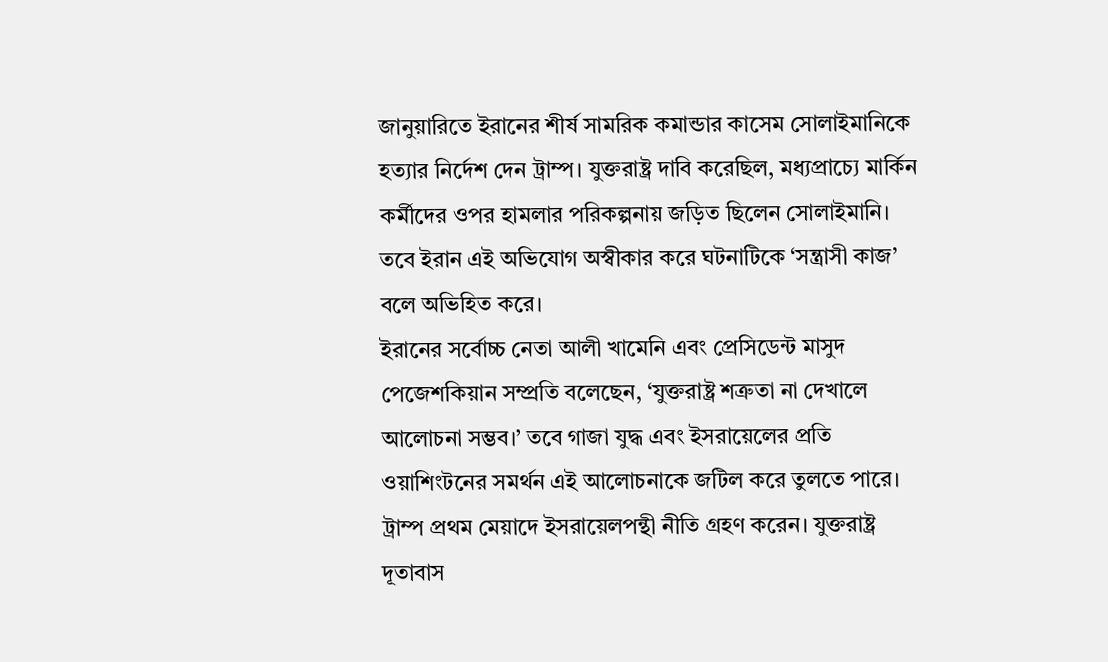জানুয়ারিতে ইরানের শীর্ষ সামরিক কমান্ডার কাসেম সোলাইমানিকে হত্যার নির্দেশ দেন ট্রাম্প। যুক্তরাষ্ট্র দাবি করেছিল, মধ্যপ্রাচ্যে মার্কিন কর্মীদের ওপর হামলার পরিকল্পনায় জড়িত ছিলেন সোলাইমানি। তবে ইরান এই অভিযোগ অস্বীকার করে ঘটনাটিকে ‘সন্ত্রাসী কাজ’ বলে অভিহিত করে।
ইরানের সর্বোচ্চ নেতা আলী খামেনি এবং প্রেসিডেন্ট মাসুদ পেজেশকিয়ান সম্প্রতি বলেছেন, ‘যুক্তরাষ্ট্র শত্রুতা না দেখালে আলোচনা সম্ভব।’ তবে গাজা যুদ্ধ এবং ইসরায়েলের প্রতি ওয়াশিংটনের সমর্থন এই আলোচনাকে জটিল করে তুলতে পারে। ট্রাম্প প্রথম মেয়াদে ইসরায়েলপন্থী নীতি গ্রহণ করেন। যুক্তরাষ্ট্র দূতাবাস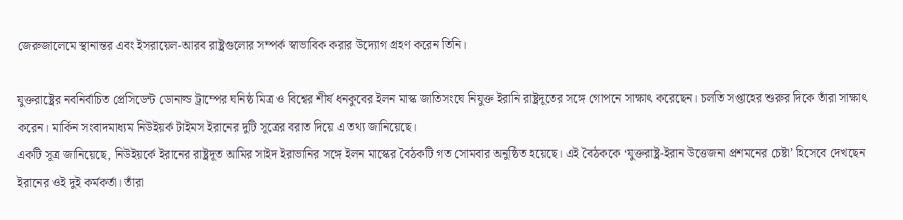জেরুজালেমে স্থানান্তর এবং ইসরায়েল-আরব রাষ্ট্রগুলোর সম্পর্ক স্বাভাবিক করার উদ্যোগ গ্রহণ করেন তিনি।

যুক্তরাষ্ট্রের নবনির্বাচিত প্রেসিডেন্ট ডোনাল্ড ট্রাম্পের ঘনিষ্ঠ মিত্র ও বিশ্বের শীর্ষ ধনকুবের ইলন মাস্ক জাতিসংঘে নিযুক্ত ইরানি রাষ্ট্রদূতের সঙ্গে গোপনে সাক্ষাৎ করেছেন। চলতি সপ্তাহের শুরুর দিকে তাঁরা সাক্ষাৎ করেন। মার্কিন সংবাদমাধ্যম নিউইয়র্ক টাইমস ইরানের দুটি সূত্রের বরাত দিয়ে এ তথ্য জানিয়েছে।
একটি সূত্র জানিয়েছে, নিউইয়র্কে ইরানের রাষ্ট্রদূত আমির সাইদ ইরাভানির সঙ্গে ইলন মাস্কের বৈঠকটি গত সোমবার অনুষ্ঠিত হয়েছে। এই বৈঠককে ‘যুক্তরাষ্ট্র-ইরান উত্তেজনা প্রশমনের চেষ্টা’ হিসেবে দেখছেন ইরানের ওই দুই কর্মকর্তা। তাঁরা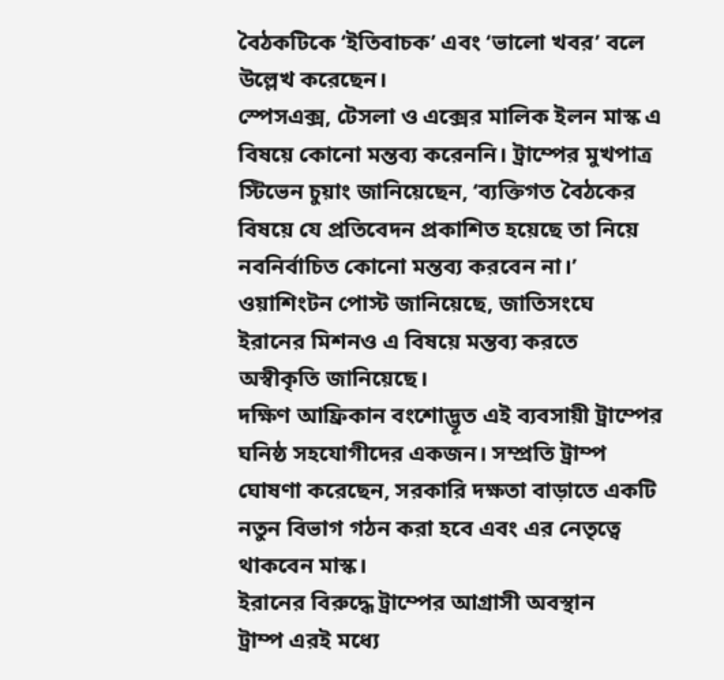বৈঠকটিকে ‘ইতিবাচক’ এবং ‘ভালো খবর’ বলে উল্লেখ করেছেন।
স্পেসএক্স, টেসলা ও এক্সের মালিক ইলন মাস্ক এ বিষয়ে কোনো মন্তব্য করেননি। ট্রাম্পের মুখপাত্র স্টিভেন চুয়াং জানিয়েছেন, ‘ব্যক্তিগত বৈঠকের বিষয়ে যে প্রতিবেদন প্রকাশিত হয়েছে তা নিয়ে নবনির্বাচিত কোনো মন্তব্য করবেন না।’ ওয়াশিংটন পোস্ট জানিয়েছে, জাতিসংঘে ইরানের মিশনও এ বিষয়ে মন্তব্য করতে অস্বীকৃতি জানিয়েছে।
দক্ষিণ আফ্রিকান বংশোদ্ভূত এই ব্যবসায়ী ট্রাম্পের ঘনিষ্ঠ সহযোগীদের একজন। সম্প্রতি ট্রাম্প ঘোষণা করেছেন, সরকারি দক্ষতা বাড়াতে একটি নতুন বিভাগ গঠন করা হবে এবং এর নেতৃত্বে থাকবেন মাস্ক।
ইরানের বিরুদ্ধে ট্রাম্পের আগ্রাসী অবস্থান
ট্রাম্প এরই মধ্যে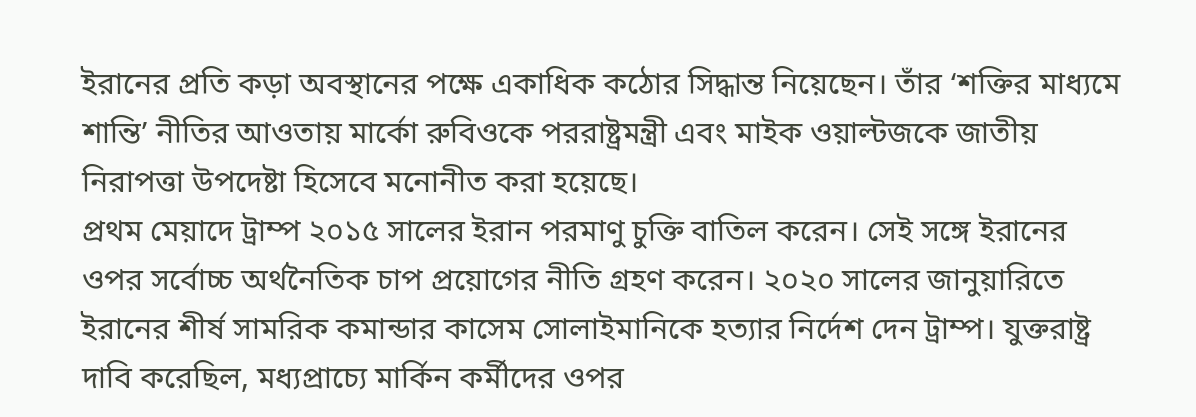ইরানের প্রতি কড়া অবস্থানের পক্ষে একাধিক কঠোর সিদ্ধান্ত নিয়েছেন। তাঁর ‘শক্তির মাধ্যমে শান্তি’ নীতির আওতায় মার্কো রুবিওকে পররাষ্ট্রমন্ত্রী এবং মাইক ওয়াল্টজকে জাতীয় নিরাপত্তা উপদেষ্টা হিসেবে মনোনীত করা হয়েছে।
প্রথম মেয়াদে ট্রাম্প ২০১৫ সালের ইরান পরমাণু চুক্তি বাতিল করেন। সেই সঙ্গে ইরানের ওপর সর্বোচ্চ অর্থনৈতিক চাপ প্রয়োগের নীতি গ্রহণ করেন। ২০২০ সালের জানুয়ারিতে ইরানের শীর্ষ সামরিক কমান্ডার কাসেম সোলাইমানিকে হত্যার নির্দেশ দেন ট্রাম্প। যুক্তরাষ্ট্র দাবি করেছিল, মধ্যপ্রাচ্যে মার্কিন কর্মীদের ওপর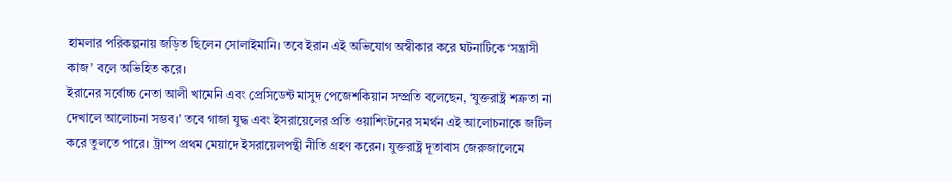হামলার পরিকল্পনায় জড়িত ছিলেন সোলাইমানি। তবে ইরান এই অভিযোগ অস্বীকার করে ঘটনাটিকে ‘সন্ত্রাসী কাজ’ বলে অভিহিত করে।
ইরানের সর্বোচ্চ নেতা আলী খামেনি এবং প্রেসিডেন্ট মাসুদ পেজেশকিয়ান সম্প্রতি বলেছেন, ‘যুক্তরাষ্ট্র শত্রুতা না দেখালে আলোচনা সম্ভব।’ তবে গাজা যুদ্ধ এবং ইসরায়েলের প্রতি ওয়াশিংটনের সমর্থন এই আলোচনাকে জটিল করে তুলতে পারে। ট্রাম্প প্রথম মেয়াদে ইসরায়েলপন্থী নীতি গ্রহণ করেন। যুক্তরাষ্ট্র দূতাবাস জেরুজালেমে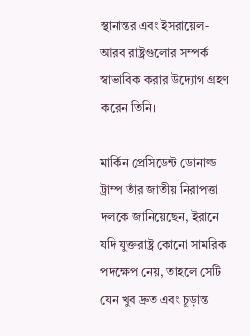স্থানান্তর এবং ইসরায়েল-আরব রাষ্ট্রগুলোর সম্পর্ক স্বাভাবিক করার উদ্যোগ গ্রহণ করেন তিনি।

মার্কিন প্রেসিডেন্ট ডোনাল্ড ট্রাম্প তাঁর জাতীয় নিরাপত্তা দলকে জানিয়েছেন, ইরানে যদি যুক্তরাষ্ট্র কোনো সামরিক পদক্ষেপ নেয়, তাহলে সেটি যেন খুব দ্রুত এবং চূড়ান্ত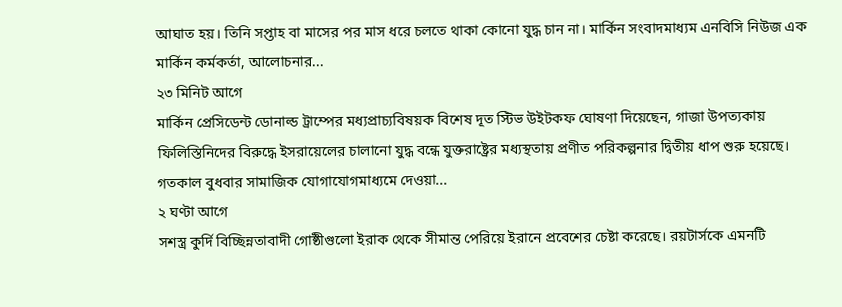আঘাত হয়। তিনি সপ্তাহ বা মাসের পর মাস ধরে চলতে থাকা কোনো যুদ্ধ চান না। মার্কিন সংবাদমাধ্যম এনবিসি নিউজ এক মার্কিন কর্মকর্তা, আলোচনার...
২৩ মিনিট আগে
মার্কিন প্রেসিডেন্ট ডোনাল্ড ট্রাম্পের মধ্যপ্রাচ্যবিষয়ক বিশেষ দূত স্টিভ উইটকফ ঘোষণা দিয়েছেন, গাজা উপত্যকায় ফিলিস্তিনিদের বিরুদ্ধে ইসরায়েলের চালানো যুদ্ধ বন্ধে যুক্তরাষ্ট্রের মধ্যস্থতায় প্রণীত পরিকল্পনার দ্বিতীয় ধাপ শুরু হয়েছে। গতকাল বুধবার সামাজিক যোগাযোগমাধ্যমে দেওয়া...
২ ঘণ্টা আগে
সশস্ত্র কুর্দি বিচ্ছিন্নতাবাদী গোষ্ঠীগুলো ইরাক থেকে সীমান্ত পেরিয়ে ইরানে প্রবেশের চেষ্টা করেছে। রয়টার্সকে এমনটি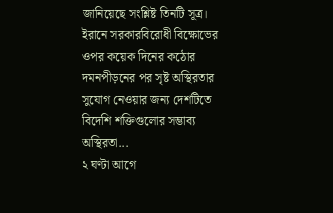জানিয়েছে সংশ্লিষ্ট তিনটি সূত্র। ইরানে সরকারবিরোধী বিক্ষোভের ওপর কয়েক দিনের কঠোর দমনপীড়নের পর সৃষ্ট অস্থিরতার সুযোগ নেওয়ার জন্য দেশটিতে বিদেশি শক্তিগুলোর সম্ভাব্য অস্থিরতা...
২ ঘণ্টা আগে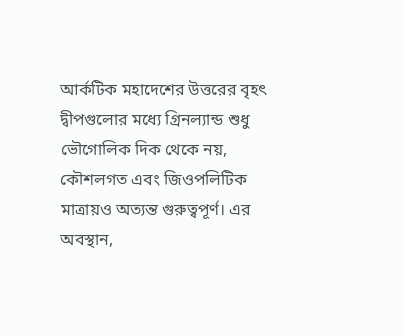আর্কটিক মহাদেশের উত্তরের বৃহৎ দ্বীপগুলোর মধ্যে গ্রিনল্যান্ড শুধু ভৌগোলিক দিক থেকে নয়, কৌশলগত এবং জিওপলিটিক মাত্রায়ও অত্যন্ত গুরুত্বপূর্ণ। এর অবস্থান,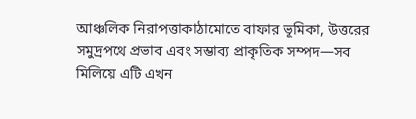আঞ্চলিক নিরাপত্তাকাঠামোতে বাফার ভূমিকা, উত্তরের সমুদ্রপথে প্রভাব এবং সম্ভাব্য প্রাকৃতিক সম্পদ—সব মিলিয়ে এটি এখন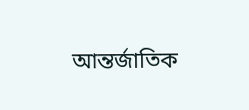আন্তর্জাতিক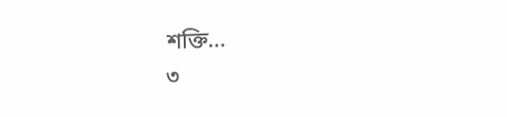শক্তি...
৩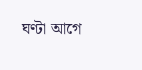ঘণ্টা আগে